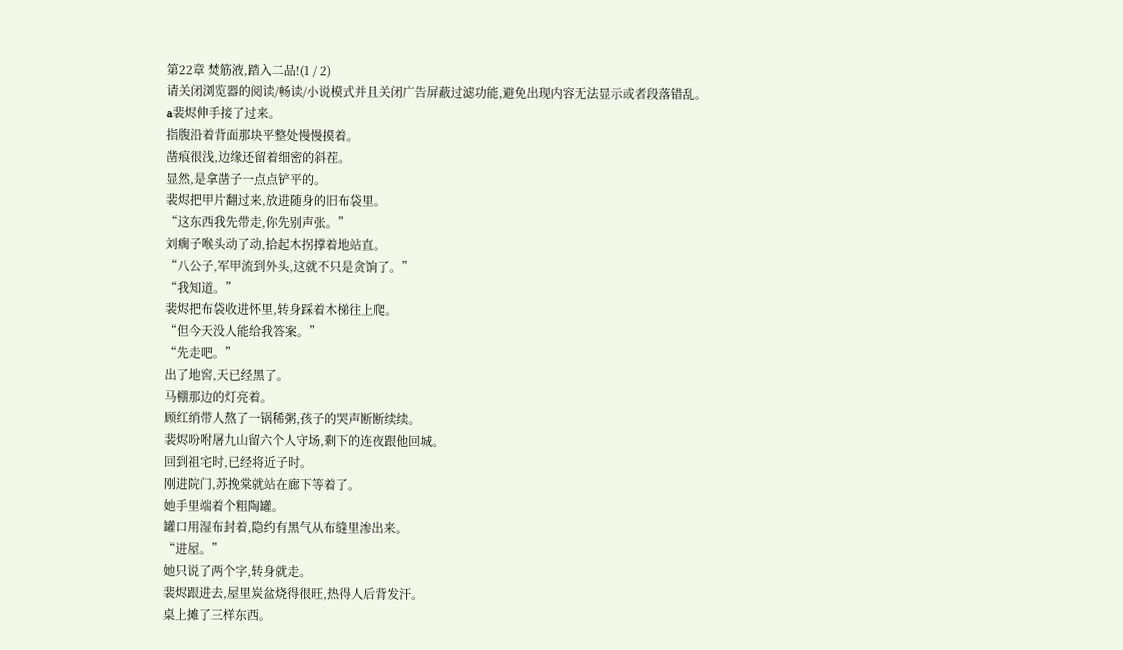第22章 焚筋液,踏入二品!(1 / 2)
请关闭浏览器的阅读/畅读/小说模式并且关闭广告屏蔽过滤功能,避免出现内容无法显示或者段落错乱。
a裴烬伸手接了过来。
指腹沿着背面那块平整处慢慢摸着。
凿痕很浅,边缘还留着细密的斜茬。
显然,是拿凿子一点点铲平的。
裴烬把甲片翻过来,放进随身的旧布袋里。
“这东西我先带走,你先别声张。”
刘瘸子喉头动了动,拾起木拐撑着地站直。
“八公子,军甲流到外头,这就不只是贪饷了。”
“我知道。”
裴烬把布袋收进怀里,转身踩着木梯往上爬。
“但今天没人能给我答案。”
“先走吧。”
出了地窖,天已经黑了。
马棚那边的灯亮着。
顾红绡带人熬了一锅稀粥,孩子的哭声断断续续。
裴烬吩咐屠九山留六个人守场,剩下的连夜跟他回城。
回到祖宅时,已经将近子时。
刚进院门,苏挽棠就站在廊下等着了。
她手里端着个粗陶罐。
罐口用湿布封着,隐约有黑气从布缝里渗出来。
“进屋。”
她只说了两个字,转身就走。
裴烬跟进去,屋里炭盆烧得很旺,热得人后背发汗。
桌上摊了三样东西。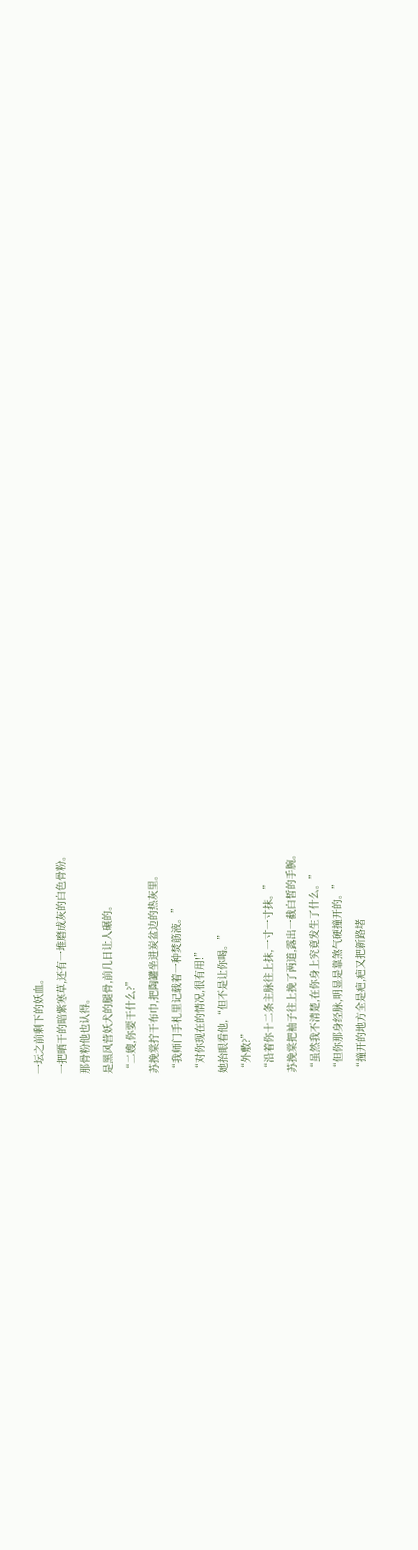一坛之前剩下的妖血。
一把晒干的暗紫寒草,还有一堆磨成灰的白色骨粉。
那骨粉他也认得。
是黑风营妖犬的腿骨,前几日让人碾的。
“二嫂,你要干什么?”
苏挽棠拧干布巾,把陶罐坐进炭盆边的热灰里。
“我师门手札里记载着一种焚筋液。”
“对你现在的情况,很有用!”
她抬眼看他,“但不是让你喝。”
“外敷?”
“沿着你十二条主脉往上抹,一寸一寸抹。”
苏挽棠把袖子往上挽了两道,露出一截白皙的手腕。
“虽然我不清楚,在你身上究竟发生了什么。”
“但你那身经脉,明显是靠煞气硬撞开的。”
“撞开的地方全是疤,疤又把新路堵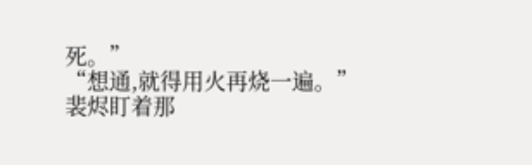死。”
“想通,就得用火再烧一遍。”
裴烬盯着那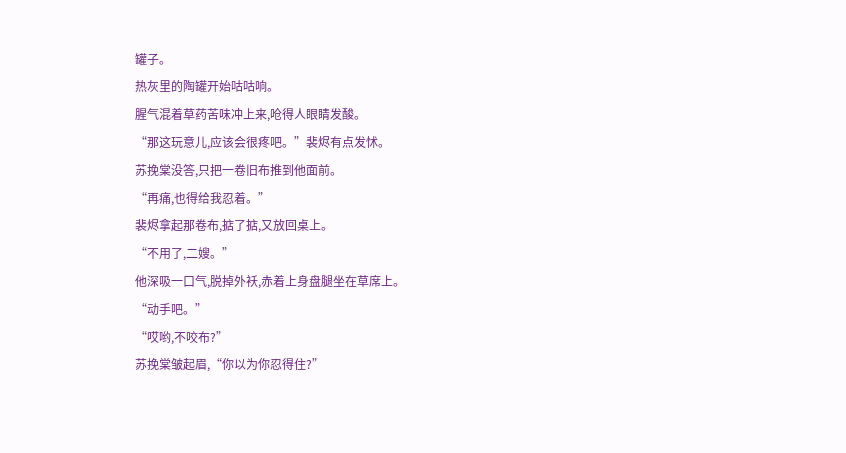罐子。
热灰里的陶罐开始咕咕响。
腥气混着草药苦味冲上来,呛得人眼睛发酸。
“那这玩意儿,应该会很疼吧。”裴烬有点发怵。
苏挽棠没答,只把一卷旧布推到他面前。
“再痛,也得给我忍着。”
裴烬拿起那卷布,掂了掂,又放回桌上。
“不用了,二嫂。”
他深吸一口气,脱掉外袄,赤着上身盘腿坐在草席上。
“动手吧。”
“哎哟,不咬布?”
苏挽棠皱起眉,“你以为你忍得住?”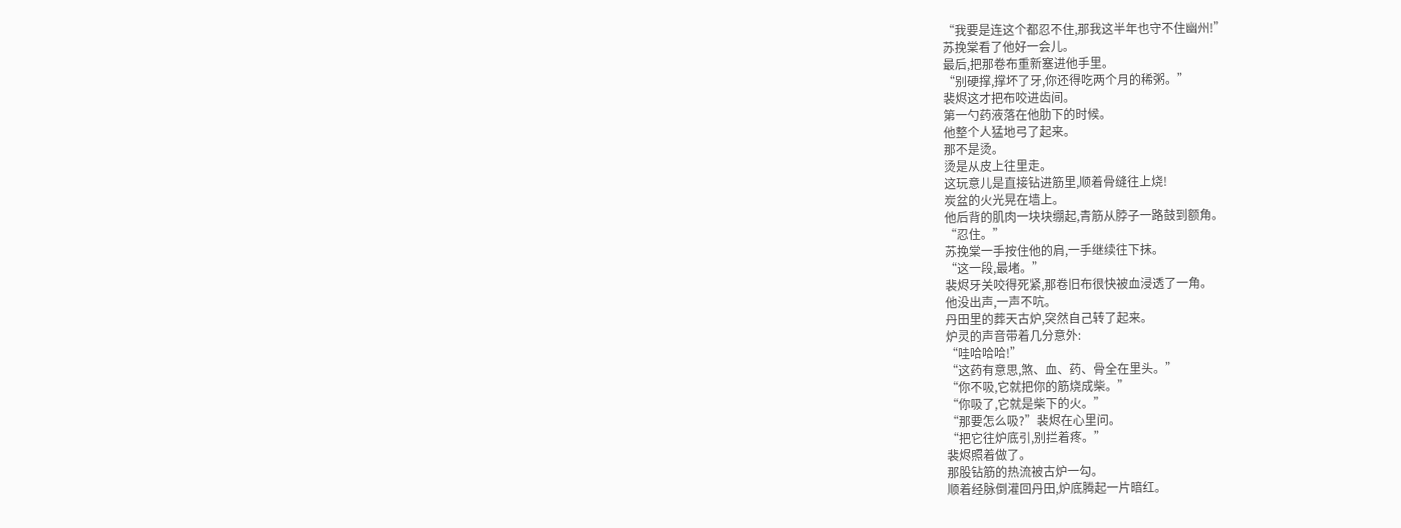“我要是连这个都忍不住,那我这半年也守不住幽州!”
苏挽棠看了他好一会儿。
最后,把那卷布重新塞进他手里。
“别硬撑,撑坏了牙,你还得吃两个月的稀粥。”
裴烬这才把布咬进齿间。
第一勺药液落在他肋下的时候。
他整个人猛地弓了起来。
那不是烫。
烫是从皮上往里走。
这玩意儿是直接钻进筋里,顺着骨缝往上烧!
炭盆的火光晃在墙上。
他后背的肌肉一块块绷起,青筋从脖子一路鼓到额角。
“忍住。”
苏挽棠一手按住他的肩,一手继续往下抹。
“这一段,最堵。”
裴烬牙关咬得死紧,那卷旧布很快被血浸透了一角。
他没出声,一声不吭。
丹田里的葬天古炉,突然自己转了起来。
炉灵的声音带着几分意外:
“哇哈哈哈!”
“这药有意思,煞、血、药、骨全在里头。”
“你不吸,它就把你的筋烧成柴。”
“你吸了,它就是柴下的火。”
“那要怎么吸?”裴烬在心里问。
“把它往炉底引,别拦着疼。”
裴烬照着做了。
那股钻筋的热流被古炉一勾。
顺着经脉倒灌回丹田,炉底腾起一片暗红。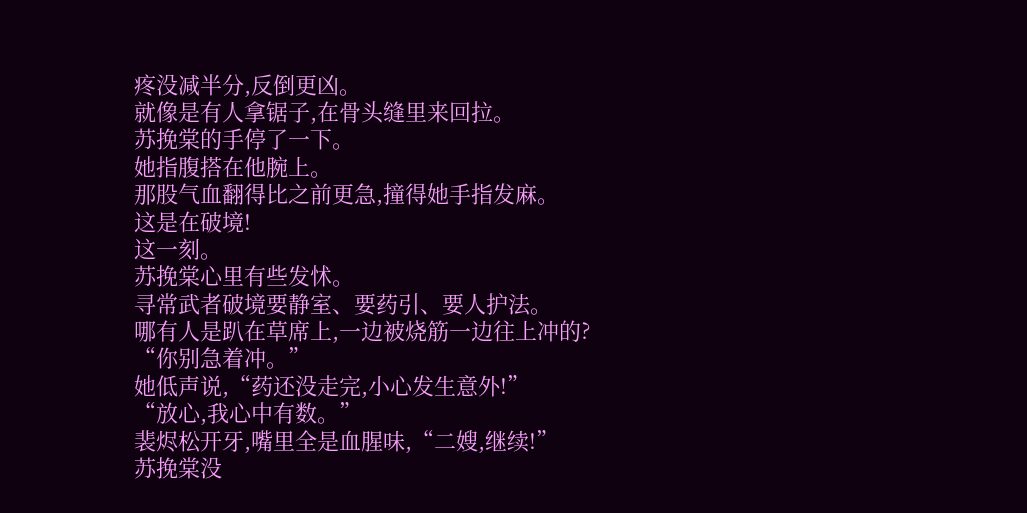疼没减半分,反倒更凶。
就像是有人拿锯子,在骨头缝里来回拉。
苏挽棠的手停了一下。
她指腹搭在他腕上。
那股气血翻得比之前更急,撞得她手指发麻。
这是在破境!
这一刻。
苏挽棠心里有些发怵。
寻常武者破境要静室、要药引、要人护法。
哪有人是趴在草席上,一边被烧筋一边往上冲的?
“你别急着冲。”
她低声说,“药还没走完,小心发生意外!”
“放心,我心中有数。”
裴烬松开牙,嘴里全是血腥味,“二嫂,继续!”
苏挽棠没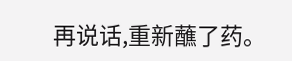再说话,重新蘸了药。